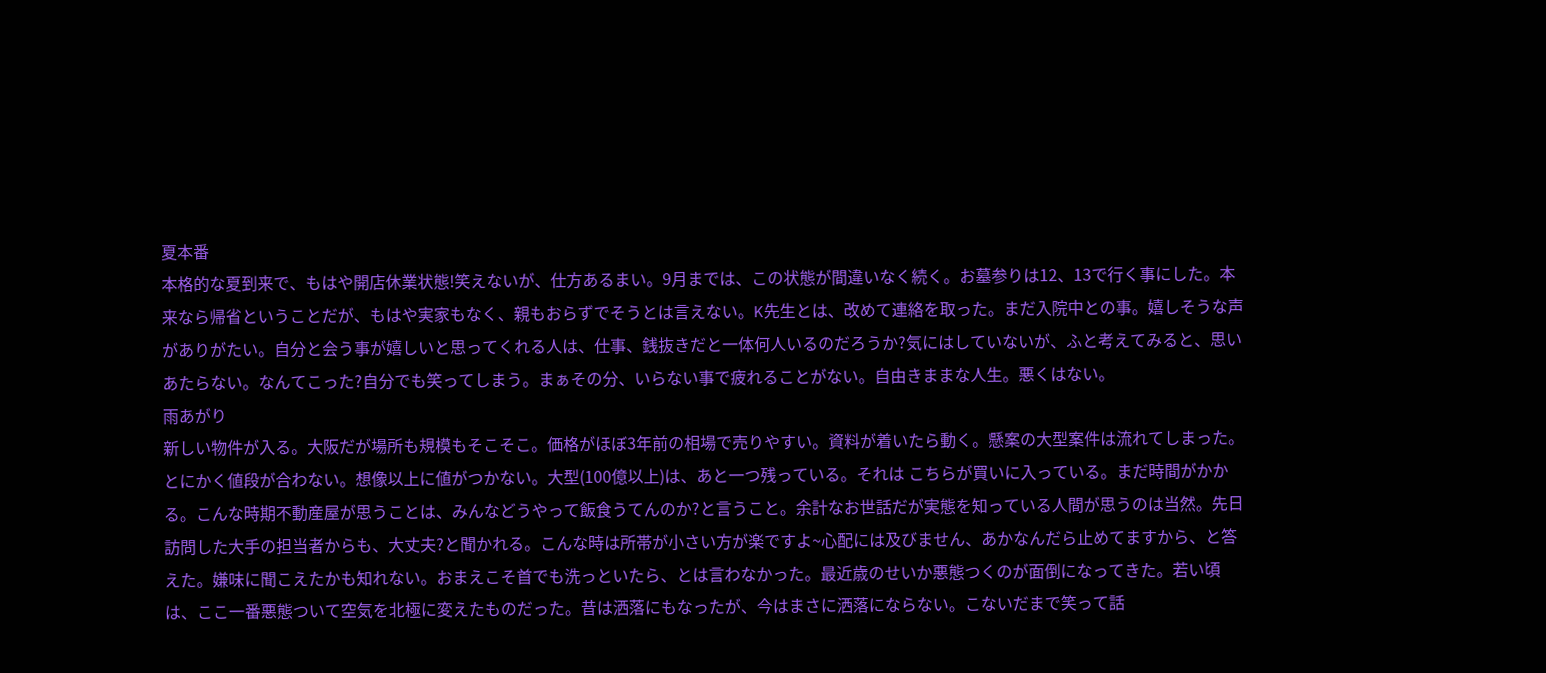夏本番
本格的な夏到来で、もはや開店休業状態!笑えないが、仕方あるまい。9月までは、この状態が間違いなく続く。お墓参りは12、13で行く事にした。本来なら帰省ということだが、もはや実家もなく、親もおらずでそうとは言えない。K先生とは、改めて連絡を取った。まだ入院中との事。嬉しそうな声がありがたい。自分と会う事が嬉しいと思ってくれる人は、仕事、銭抜きだと一体何人いるのだろうか?気にはしていないが、ふと考えてみると、思いあたらない。なんてこった?自分でも笑ってしまう。まぁその分、いらない事で疲れることがない。自由きままな人生。悪くはない。
雨あがり
新しい物件が入る。大阪だが場所も規模もそこそこ。価格がほぼ3年前の相場で売りやすい。資料が着いたら動く。懸案の大型案件は流れてしまった。とにかく値段が合わない。想像以上に値がつかない。大型(100億以上)は、あと一つ残っている。それは こちらが買いに入っている。まだ時間がかかる。こんな時期不動産屋が思うことは、みんなどうやって飯食うてんのか?と言うこと。余計なお世話だが実態を知っている人間が思うのは当然。先日訪問した大手の担当者からも、大丈夫?と聞かれる。こんな時は所帯が小さい方が楽ですよ~心配には及びません、あかなんだら止めてますから、と答えた。嫌味に聞こえたかも知れない。おまえこそ首でも洗っといたら、とは言わなかった。最近歳のせいか悪態つくのが面倒になってきた。若い頃は、ここ一番悪態ついて空気を北極に変えたものだった。昔は洒落にもなったが、今はまさに洒落にならない。こないだまで笑って話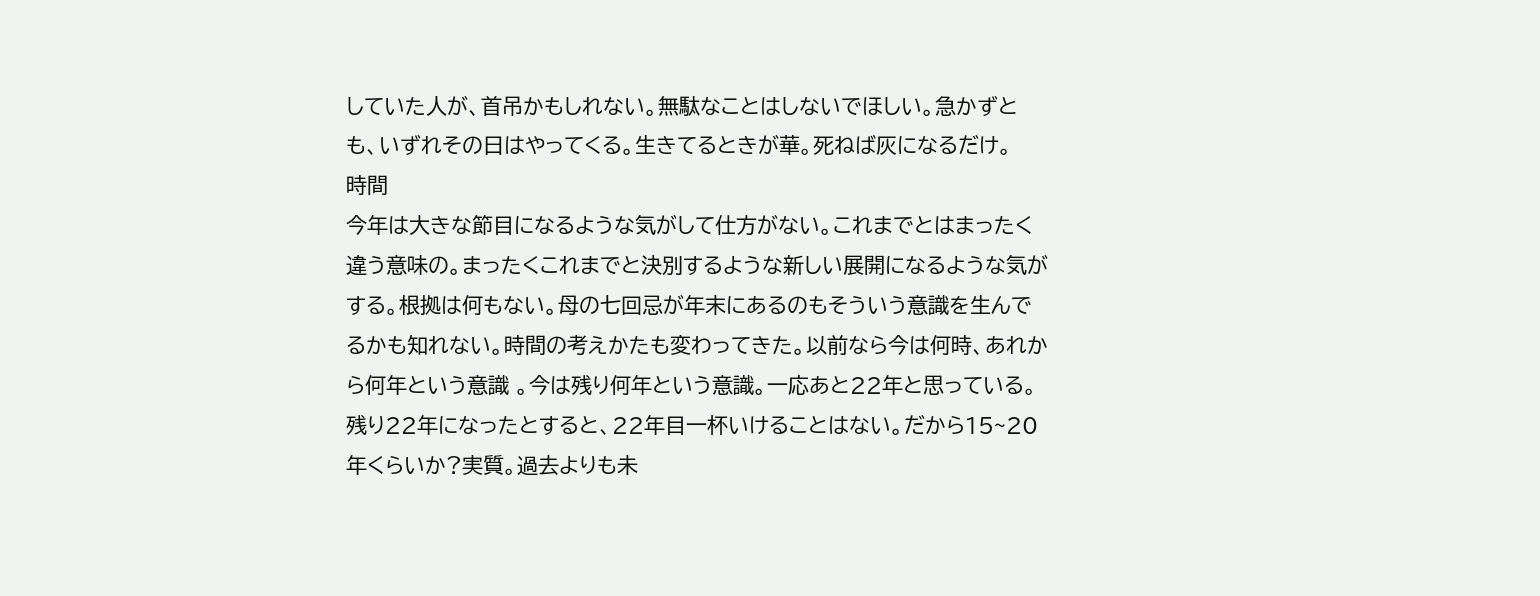していた人が、首吊かもしれない。無駄なことはしないでほしい。急かずとも、いずれその日はやってくる。生きてるときが華。死ねば灰になるだけ。
時間
今年は大きな節目になるような気がして仕方がない。これまでとはまったく違う意味の。まったくこれまでと決別するような新しい展開になるような気がする。根拠は何もない。母の七回忌が年末にあるのもそういう意識を生んでるかも知れない。時間の考えかたも変わってきた。以前なら今は何時、あれから何年という意識 。今は残り何年という意識。一応あと22年と思っている。残り22年になったとすると、22年目一杯いけることはない。だから15~20年くらいか?実質。過去よりも未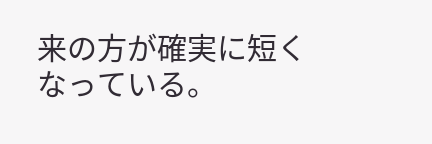来の方が確実に短くなっている。